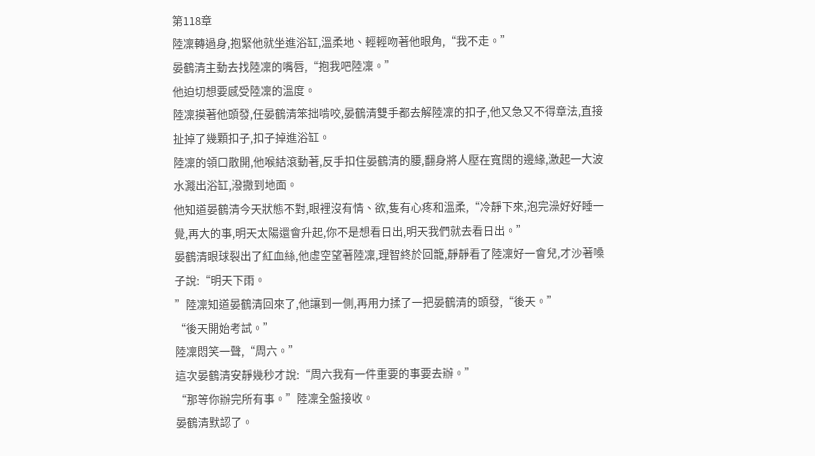第118章
陸凜轉過身,抱緊他就坐進浴缸,溫柔地、輕輕吻著他眼角,“我不走。”
晏鶴清主動去找陸凜的嘴唇,“抱我吧陸凜。”
他迫切想要感受陸凜的溫度。
陸凜摸著他頭發,任晏鶴清笨拙啃咬,晏鶴清雙手都去解陸凜的扣子,他又急又不得章法,直接扯掉了幾顆扣子,扣子掉進浴缸。
陸凜的領口散開,他喉結滾動著,反手扣住晏鶴清的腰,翻身將人壓在寬闊的邊緣,激起一大波水濺出浴缸,潑撒到地面。
他知道晏鶴清今天狀態不對,眼裡沒有情、欲,隻有心疼和溫柔,“冷靜下來,泡完澡好好睡一覺,再大的事,明天太陽還會升起,你不是想看日出,明天我們就去看日出。”
晏鶴清眼球裂出了紅血絲,他虛空望著陸凜,理智終於回籠,靜靜看了陸凜好一會兒,才沙著嗓子說:“明天下雨。
”陸凜知道晏鶴清回來了,他讓到一側,再用力揉了一把晏鶴清的頭發,“後天。”
“後天開始考試。”
陸凜悶笑一聲,“周六。”
這次晏鶴清安靜幾秒才說:“周六我有一件重要的事要去辦。”
“那等你辦完所有事。”陸凜全盤接收。
晏鶴清默認了。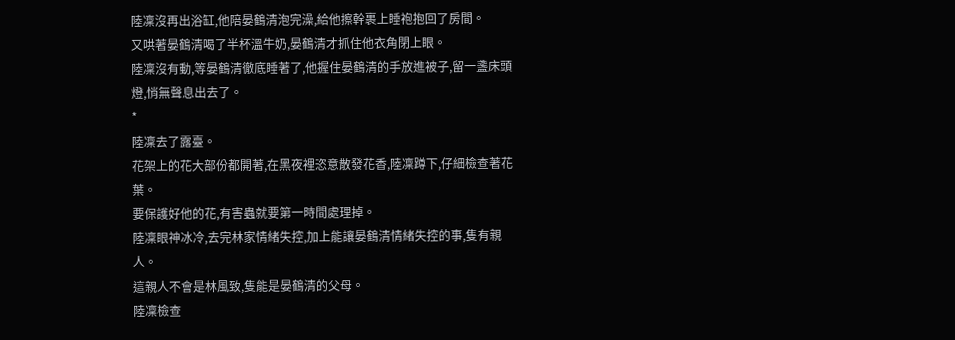陸凜沒再出浴缸,他陪晏鶴清泡完澡,給他擦幹裹上睡袍抱回了房間。
又哄著晏鶴清喝了半杯溫牛奶,晏鶴清才抓住他衣角閉上眼。
陸凜沒有動,等晏鶴清徹底睡著了,他握住晏鶴清的手放進被子,留一盞床頭燈,悄無聲息出去了。
*
陸凜去了露臺。
花架上的花大部份都開著,在黑夜裡恣意散發花香,陸凜蹲下,仔細檢查著花葉。
要保護好他的花,有害蟲就要第一時間處理掉。
陸凜眼神冰冷,去完林家情緒失控,加上能讓晏鶴清情緒失控的事,隻有親人。
這親人不會是林風致,隻能是晏鶴清的父母。
陸凜檢查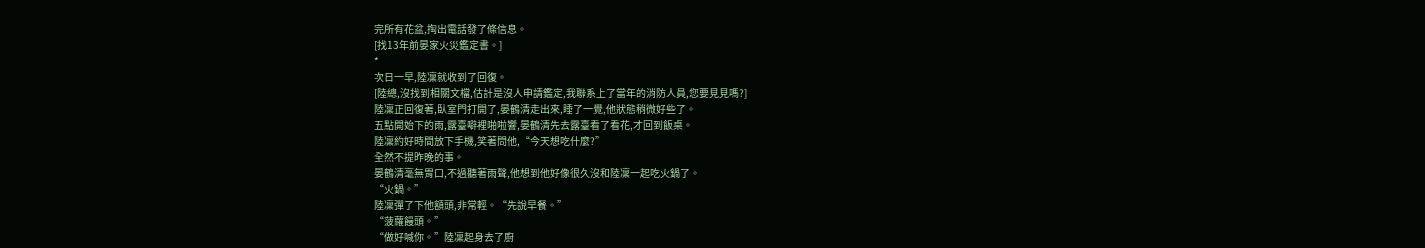完所有花盆,掏出電話發了條信息。
[找13年前晏家火災鑑定書。]
*
次日一早,陸凜就收到了回復。
[陸總,沒找到相關文檔,估計是沒人申請鑑定,我聯系上了當年的消防人員,您要見見嗎?]
陸凜正回復著,臥室門打開了,晏鶴清走出來,睡了一覺,他狀態稍微好些了。
五點開始下的雨,露臺噼裡啪啦響,晏鶴清先去露臺看了看花,才回到飯桌。
陸凜約好時間放下手機,笑著問他,“今天想吃什麼?”
全然不提昨晚的事。
晏鶴清毫無胃口,不過聽著雨聲,他想到他好像很久沒和陸凜一起吃火鍋了。
“火鍋。”
陸凜彈了下他額頭,非常輕。“先說早餐。”
“菠蘿饅頭。”
“做好喊你。”陸凜起身去了廚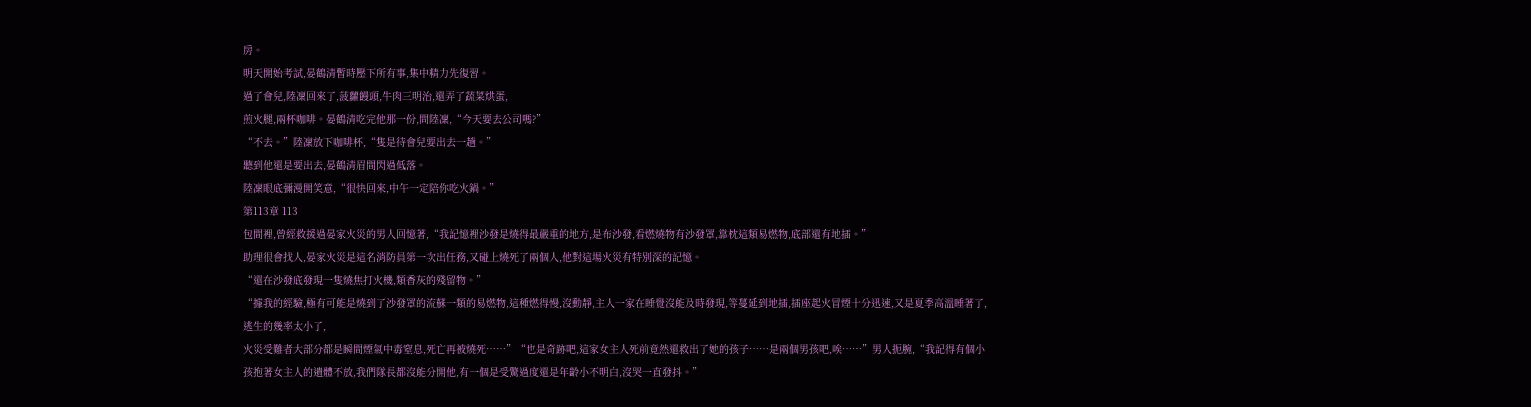房。
明天開始考試,晏鶴清暫時壓下所有事,集中精力先復習。
過了會兒,陸凜回來了,菠蘿饅頭,牛肉三明治,還弄了蔬菜烘蛋,
煎火腿,兩杯咖啡。晏鶴清吃完他那一份,問陸凜,“今天要去公司嗎?”
“不去。”陸凜放下咖啡杯,“隻是待會兒要出去一趟。”
聽到他還是要出去,晏鶴清眉間閃過低落。
陸凜眼底彌漫開笑意,“很快回來,中午一定陪你吃火鍋。”
第113章 113
包間裡,曾經救援過晏家火災的男人回憶著,“我記憶裡沙發是燒得最嚴重的地方,是布沙發,看燃燒物有沙發罩,靠枕這類易燃物,底部還有地插。”
助理很會找人,晏家火災是這名消防員第一次出任務,又碰上燒死了兩個人,他對這場火災有特別深的記憶。
“還在沙發底發現一隻燒焦打火機,類香灰的殘留物。”
“據我的經驗,極有可能是燒到了沙發罩的流蘇一類的易燃物,這種燃得慢,沒動靜,主人一家在睡覺沒能及時發現,等蔓延到地插,插座起火冒煙十分迅速,又是夏季高溫睡著了,逃生的幾率太小了,
火災受難者大部分都是瞬間煙氣中毒窒息,死亡再被燒死……”“也是奇跡吧,這家女主人死前竟然還救出了她的孩子……是兩個男孩吧,唉……”男人扼腕,“我記得有個小孩抱著女主人的遺體不放,我們隊長都沒能分開他,有一個是受驚過度還是年齡小不明白,沒哭一直發抖。”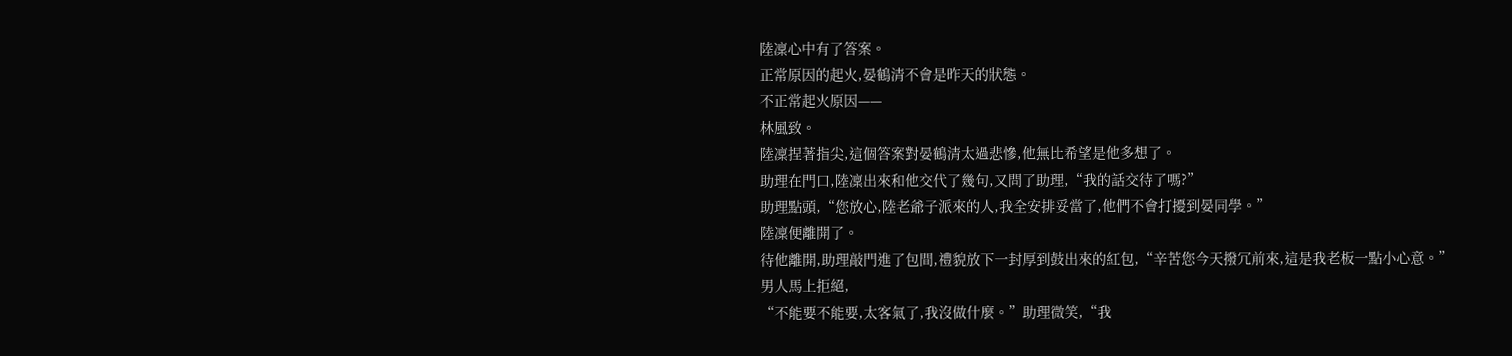陸凜心中有了答案。
正常原因的起火,晏鶴清不會是昨天的狀態。
不正常起火原因——
林風致。
陸凜捏著指尖,這個答案對晏鶴清太過悲慘,他無比希望是他多想了。
助理在門口,陸凜出來和他交代了幾句,又問了助理,“我的話交待了嗎?”
助理點頭,“您放心,陸老爺子派來的人,我全安排妥當了,他們不會打擾到晏同學。”
陸凜便離開了。
待他離開,助理敲門進了包間,禮貌放下一封厚到鼓出來的紅包,“辛苦您今天撥冗前來,這是我老板一點小心意。”
男人馬上拒絕,
“不能要不能要,太客氣了,我沒做什麼。”助理微笑,“我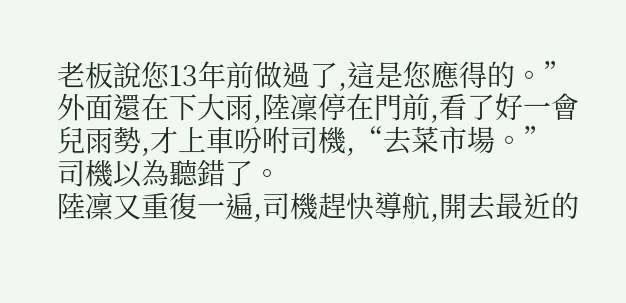老板說您13年前做過了,這是您應得的。”
外面還在下大雨,陸凜停在門前,看了好一會兒雨勢,才上車吩咐司機,“去菜市場。”
司機以為聽錯了。
陸凜又重復一遍,司機趕快導航,開去最近的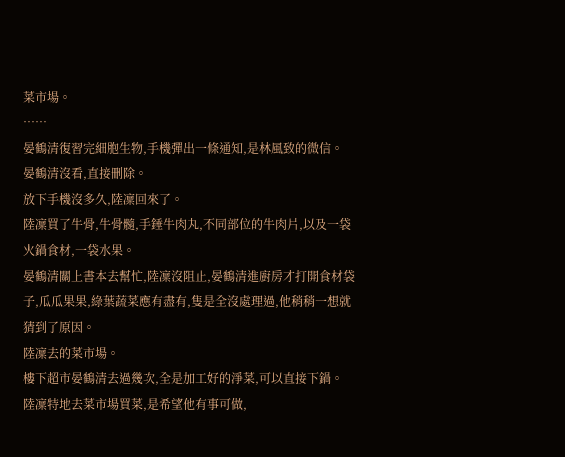菜市場。
……
晏鶴清復習完細胞生物,手機彈出一條通知,是林風致的微信。
晏鶴清沒看,直接刪除。
放下手機沒多久,陸凜回來了。
陸凜買了牛骨,牛骨髓,手錘牛肉丸,不同部位的牛肉片,以及一袋火鍋食材,一袋水果。
晏鶴清關上書本去幫忙,陸凜沒阻止,晏鶴清進廚房才打開食材袋子,瓜瓜果果,綠葉蔬菜應有盡有,隻是全沒處理過,他稍稍一想就猜到了原因。
陸凜去的菜市場。
樓下超市晏鶴清去過幾次,全是加工好的淨菜,可以直接下鍋。
陸凜特地去菜市場買菜,是希望他有事可做,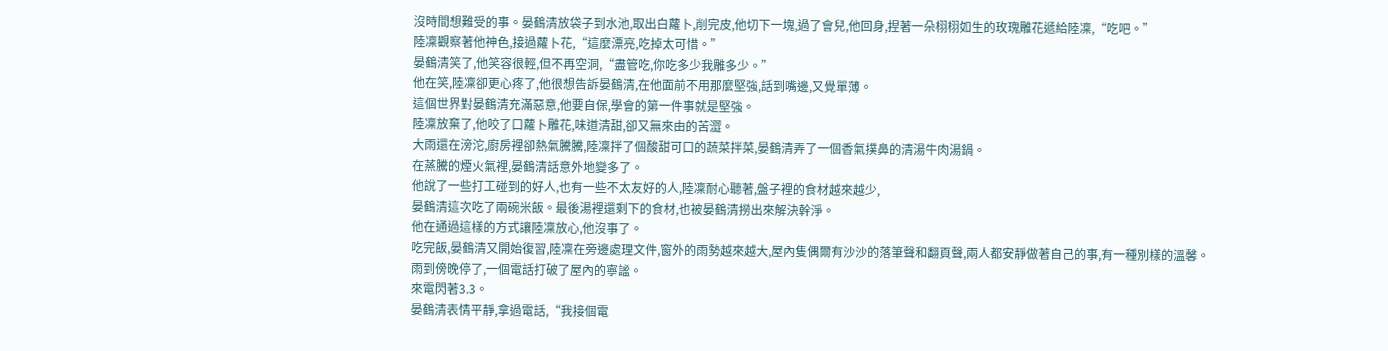沒時間想難受的事。晏鶴清放袋子到水池,取出白蘿卜,削完皮,他切下一塊,過了會兒,他回身,捏著一朵栩栩如生的玫瑰雕花遞給陸凜,“吃吧。”
陸凜觀察著他神色,接過蘿卜花,“這麼漂亮,吃掉太可惜。”
晏鶴清笑了,他笑容很輕,但不再空洞,“盡管吃,你吃多少我雕多少。”
他在笑,陸凜卻更心疼了,他很想告訴晏鶴清,在他面前不用那麼堅強,話到嘴邊,又覺單薄。
這個世界對晏鶴清充滿惡意,他要自保,學會的第一件事就是堅強。
陸凜放棄了,他咬了口蘿卜雕花,味道清甜,卻又無來由的苦澀。
大雨還在滂沱,廚房裡卻熱氣騰騰,陸凜拌了個酸甜可口的蔬菜拌菜,晏鶴清弄了一個香氣撲鼻的清湯牛肉湯鍋。
在蒸騰的煙火氣裡,晏鶴清話意外地變多了。
他說了一些打工碰到的好人,也有一些不太友好的人,陸凜耐心聽著,盤子裡的食材越來越少,
晏鶴清這次吃了兩碗米飯。最後湯裡還剩下的食材,也被晏鶴清撈出來解決幹淨。
他在通過這樣的方式讓陸凜放心,他沒事了。
吃完飯,晏鶴清又開始復習,陸凜在旁邊處理文件,窗外的雨勢越來越大,屋內隻偶爾有沙沙的落筆聲和翻頁聲,兩人都安靜做著自己的事,有一種別樣的溫馨。
雨到傍晚停了,一個電話打破了屋內的寧謐。
來電閃著3.3。
晏鶴清表情平靜,拿過電話,“我接個電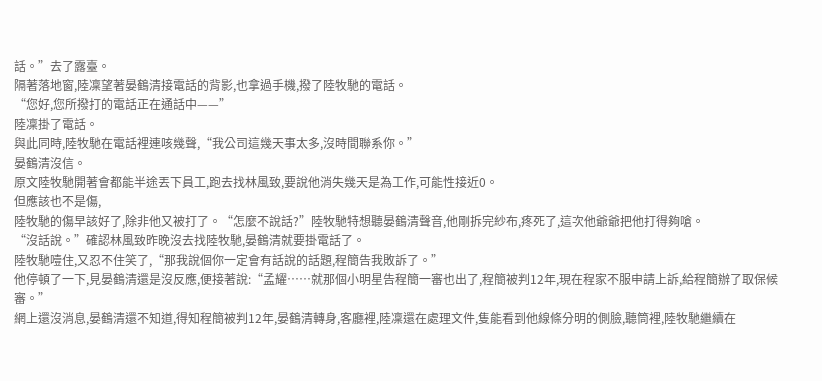話。”去了露臺。
隔著落地窗,陸凜望著晏鶴清接電話的背影,也拿過手機,撥了陸牧馳的電話。
“您好,您所撥打的電話正在通話中——”
陸凜掛了電話。
與此同時,陸牧馳在電話裡連咳幾聲,“我公司這幾天事太多,沒時間聯系你。”
晏鶴清沒信。
原文陸牧馳開著會都能半途丟下員工,跑去找林風致,要說他消失幾天是為工作,可能性接近0。
但應該也不是傷,
陸牧馳的傷早該好了,除非他又被打了。“怎麼不說話?”陸牧馳特想聽晏鶴清聲音,他剛拆完紗布,疼死了,這次他爺爺把他打得夠嗆。
“沒話說。”確認林風致昨晚沒去找陸牧馳,晏鶴清就要掛電話了。
陸牧馳噎住,又忍不住笑了,“那我說個你一定會有話說的話題,程簡告我敗訴了。”
他停頓了一下,見晏鶴清還是沒反應,便接著說:“孟耀……就那個小明星告程簡一審也出了,程簡被判12年,現在程家不服申請上訴,給程簡辦了取保候審。”
網上還沒消息,晏鶴清還不知道,得知程簡被判12年,晏鶴清轉身,客廳裡,陸凜還在處理文件,隻能看到他線條分明的側臉,聽筒裡,陸牧馳繼續在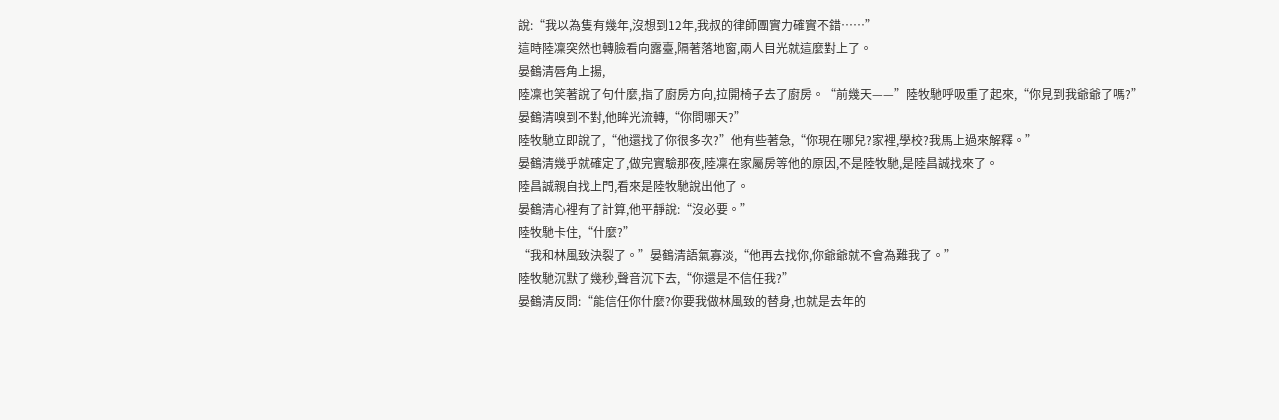說:“我以為隻有幾年,沒想到12年,我叔的律師團實力確實不錯……”
這時陸凜突然也轉臉看向露臺,隔著落地窗,兩人目光就這麼對上了。
晏鶴清唇角上揚,
陸凜也笑著說了句什麼,指了廚房方向,拉開椅子去了廚房。“前幾天——”陸牧馳呼吸重了起來,“你見到我爺爺了嗎?”
晏鶴清嗅到不對,他眸光流轉,“你問哪天?”
陸牧馳立即說了,“他還找了你很多次?”他有些著急,“你現在哪兒?家裡,學校?我馬上過來解釋。”
晏鶴清幾乎就確定了,做完實驗那夜,陸凜在家屬房等他的原因,不是陸牧馳,是陸昌誠找來了。
陸昌誠親自找上門,看來是陸牧馳說出他了。
晏鶴清心裡有了計算,他平靜說:“沒必要。”
陸牧馳卡住,“什麼?”
“我和林風致決裂了。”晏鶴清語氣寡淡,“他再去找你,你爺爺就不會為難我了。”
陸牧馳沉默了幾秒,聲音沉下去,“你還是不信任我?”
晏鶴清反問:“能信任你什麼?你要我做林風致的替身,也就是去年的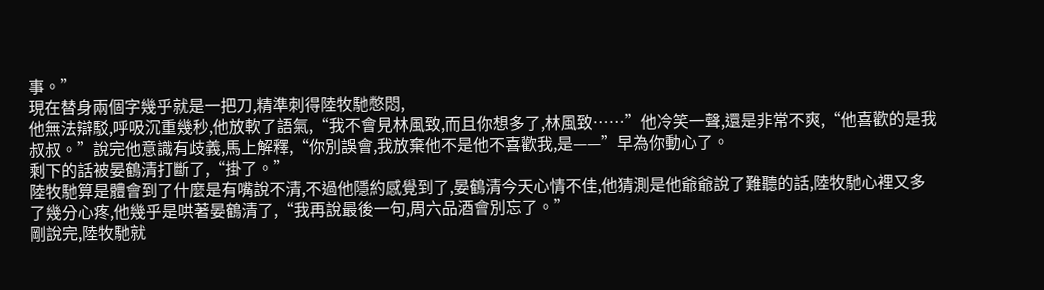事。”
現在替身兩個字幾乎就是一把刀,精準刺得陸牧馳憋悶,
他無法辯駁,呼吸沉重幾秒,他放軟了語氣,“我不會見林風致,而且你想多了,林風致……”他冷笑一聲,還是非常不爽,“他喜歡的是我叔叔。”說完他意識有歧義,馬上解釋,“你別誤會,我放棄他不是他不喜歡我,是——”早為你動心了。
剩下的話被晏鶴清打斷了,“掛了。”
陸牧馳算是體會到了什麼是有嘴說不清,不過他隱約感覺到了,晏鶴清今天心情不佳,他猜測是他爺爺說了難聽的話,陸牧馳心裡又多了幾分心疼,他幾乎是哄著晏鶴清了,“我再說最後一句,周六品酒會別忘了。”
剛說完,陸牧馳就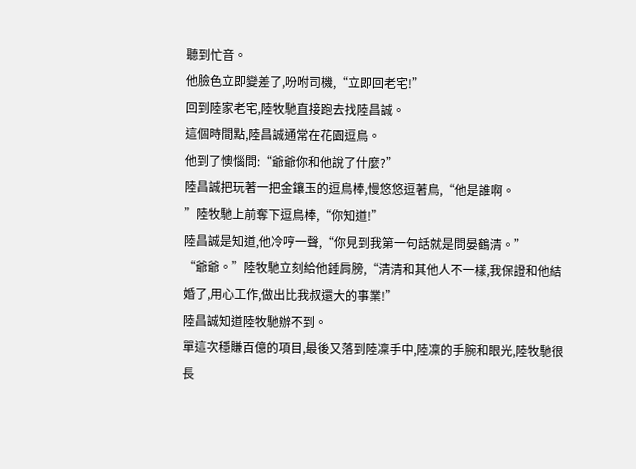聽到忙音。
他臉色立即變差了,吩咐司機,“立即回老宅!”
回到陸家老宅,陸牧馳直接跑去找陸昌誠。
這個時間點,陸昌誠通常在花園逗鳥。
他到了懊惱問:“爺爺你和他說了什麼?”
陸昌誠把玩著一把金鑲玉的逗鳥棒,慢悠悠逗著鳥,“他是誰啊。
”陸牧馳上前奪下逗鳥棒,“你知道!”
陸昌誠是知道,他冷哼一聲,“你見到我第一句話就是問晏鶴清。”
“爺爺。”陸牧馳立刻給他錘肩膀,“清清和其他人不一樣,我保證和他結婚了,用心工作,做出比我叔還大的事業!”
陸昌誠知道陸牧馳辦不到。
單這次穩賺百億的項目,最後又落到陸凜手中,陸凜的手腕和眼光,陸牧馳很長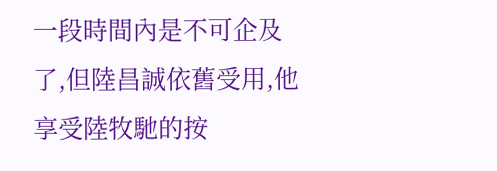一段時間內是不可企及了,但陸昌誠依舊受用,他享受陸牧馳的按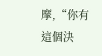摩,“你有這個決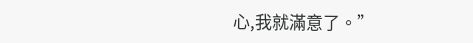心,我就滿意了。”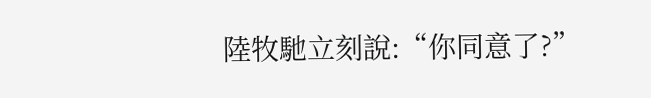陸牧馳立刻說:“你同意了?”